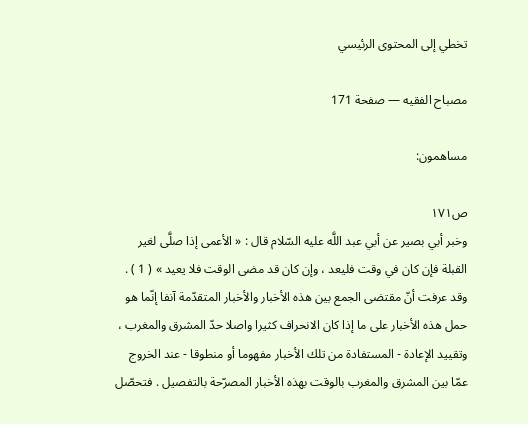تخطي إلى المحتوى الرئيسي

مصباح الفقيه — صفحة 171

مساهمون:

ص١٧١
وخبر أبي بصير عن أبي عبد اللَّه عليه السّلام قال : « الأعمى إذا صلَّى لغير القبلة فإن كان في وقت فليعد ، وإن كان قد مضى الوقت فلا يعيد » ( 1 ) . وقد عرفت أنّ مقتضى الجمع بين هذه الأخبار والأخبار المتقدّمة آنفا إنّما هو حمل هذه الأخبار على ما إذا كان الانحراف كثيرا واصلا حدّ المشرق والمغرب ، وتقييد الإعادة - المستفادة من تلك الأخبار مفهوما أو منطوقا - عند الخروج عمّا بين المشرق والمغرب بالوقت بهذه الأخبار المصرّحة بالتفصيل . فتحصّل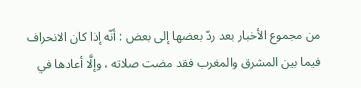من مجموع الأخبار بعد ردّ بعضها إلى بعض : أنّه إذا كان الانحراف فيما بين المشرق والمغرب فقد مضت صلاته ، وإلَّا أعادها في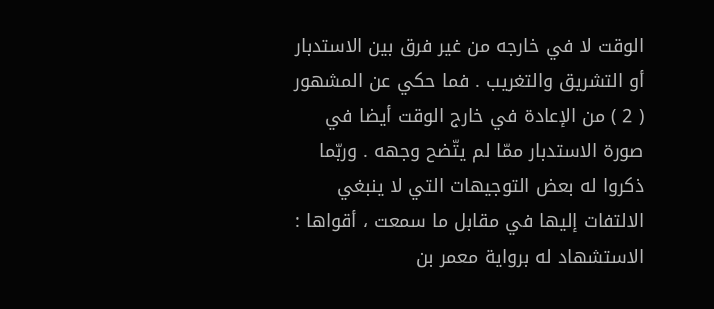الوقت لا في خارجه من غير فرق بين الاستدبار أو التشريق والتغريب . فما حكي عن المشهور ( 2 ) من الإعادة في خارج الوقت أيضا في صورة الاستدبار ممّا لم يتّضح وجهه . وربّما ذكروا له بعض التوجيهات التي لا ينبغي الالتفات إليها في مقابل ما سمعت ، أقواها : الاستشهاد له برواية معمر بن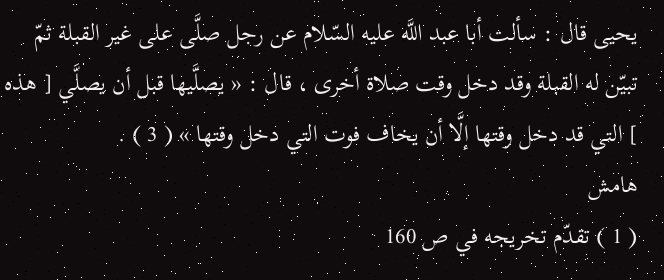يحيى قال : سألت أبا عبد اللَّه عليه السّلام عن رجل صلَّى على غير القبلة ثمّ تبيّن له القبلة وقد دخل وقت صلاة أخرى ، قال : « يصلَّيها قبل أن يصلَّي [ هذه ] التي قد دخل وقتها إلَّا أن يخاف فوت التي دخل وقتها » ( 3 ) .
هامش
( 1 ) تقدّم تخريجه في ص 160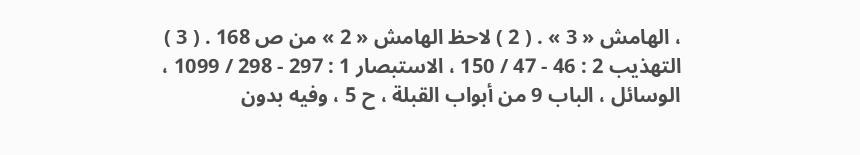، الهامش « 3 » . ( 2 ) لاحظ الهامش « 2 » من ص 168 . ( 3 ) التهذيب 2 : 46 - 47 / 150 ، الاستبصار 1 : 297 - 298 / 1099 ، الوسائل ، الباب 9 من أبواب القبلة ، ح 5 ، وفيه بدون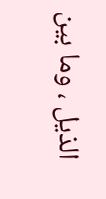الذيل ، وما بين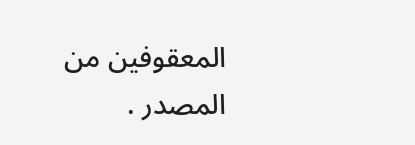المعقوفين من المصدر .